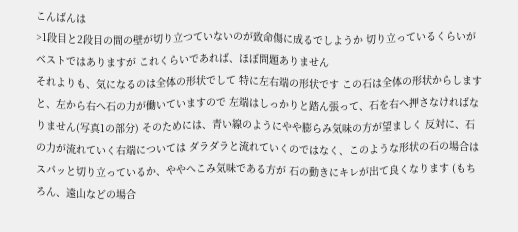こんばんは
>1段目と2段目の間の壁が切り立つていないのが致命傷に成るでしようか 切り立っているくらいがベストではありますが これくらいであれば、ほぼ問題ありません
それよりも、気になるのは全体の形状でして 特に左右端の形状です この石は全体の形状からしますと、左から右へ石の力が働いていますので 左端はしっかりと踏ん張って、石を右へ押さなければなりません(写真1の部分) そのためには、青い線のようにやや膨らみ気味の方が望ましく 反対に、石の力が流れていく右端については ダラダラと流れていくのではなく、このような形状の石の場合は スパッと切り立っているか、ややへこみ気味である方が 石の動きにキレが出て良くなります (もちろん、遠山などの場合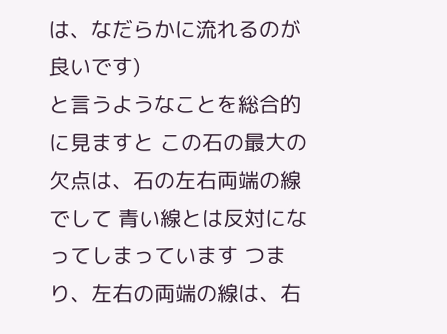は、なだらかに流れるのが良いです)
と言うようなことを総合的に見ますと この石の最大の欠点は、石の左右両端の線でして 青い線とは反対になってしまっています つまり、左右の両端の線は、右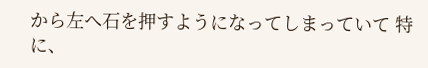から左へ石を押すようになってしまっていて 特に、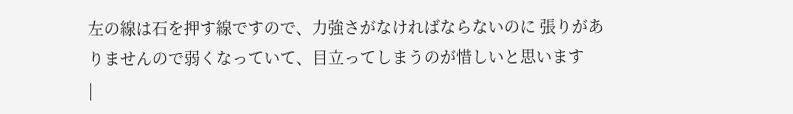左の線は石を押す線ですので、力強さがなければならないのに 張りがありませんので弱くなっていて、目立ってしまうのが惜しいと思います
|